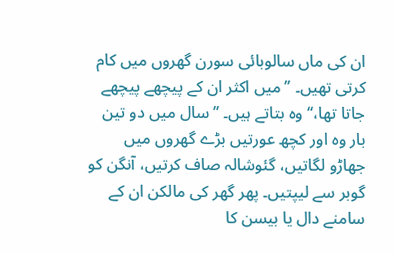ان کی ماں سالوبائی سورن گھروں میں کام کرتی تھیں۔ ’’میں اکثر ان کے پیچھے پیچھے جاتا تھا،‘‘ وہ بتاتے ہیں۔ ’’سال میں دو تین بار وہ اور کچھ عورتیں بڑے گھروں میں جھاڑو لگاتیں، گئوشالہ صاف کرتیں، آنگن کو گوبر سے لیپتیں۔ پھر گھر کی مالکن ان کے سامنے دال یا بیسن کا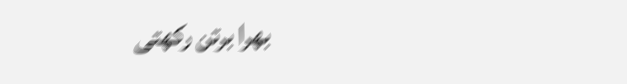بھرا برتن رکھتی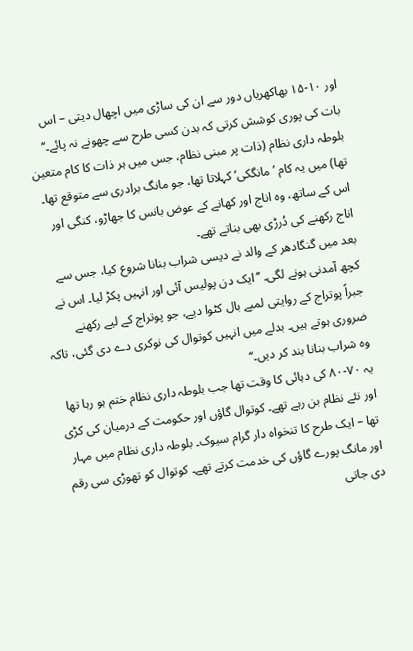اور ۱۰-۱۵ بھاکھریاں دور سے ان کی ساڑی میں اچھال دیتی – اس بات کی پوری کوشش کرتی کہ بدن کسی طرح سے چھونے نہ پائے۔‘‘
بلوطہ داری نظام (ذات پر مبنی نظام، جس میں ہر ذات کا کام متعین تھا) میں یہ کام ’مانگکی‘ کہلاتا تھا، جو مانگ برادری سے متوقع تھا۔ اس کے ساتھ، وہ اناج اور کھانے کے عوض بانس کا جھاڑو، کنگی اور اناج رکھنے کی دُرڑی بھی بناتے تھے۔
بعد میں گنگادھر کے والد نے دیسی شراب بنانا شروع کیا، جس سے کچھ آمدنی ہونے لگی۔ ’’ایک دن پولیس آئی اور انہیں پکڑ لیا۔ اس نے جبراً پوتراج کے روایتی لمبے بال کٹوا دیے، جو پوتراج کے لیے رکھنے ضروری ہوتے ہیں۔ بدلے میں انہیں کوتوال کی نوکری دے دی گئی، تاکہ وہ شراب بنانا بند کر دیں۔‘‘
یہ ۷۰-۸۰ کی دہائی کا وقت تھا جب بلوطہ داری نظام ختم ہو رہا تھا اور نئے نظام بن رہے تھے۔ کوتوال گاؤں اور حکومت کے درمیان کی کڑی تھا – ایک طرح کا تنخواہ دار گرام سیوک۔ بلوطہ داری نظام میں مہار اور مانگ پورے گاؤں کی خدمت کرتے تھے۔ کوتوال کو تھوڑی سی رقم دی جاتی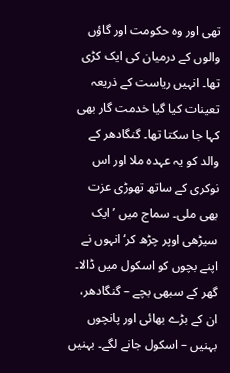تھی اور وہ حکومت اور گاؤں والوں کے درمیان کی ایک کڑی تھا۔ انہیں ریاست کے ذریعہ تعینات کیا گیا خدمت گار بھی کہا جا سکتا تھا۔ گنگادھر کے والد کو یہ عہدہ ملا اور اس نوکری کے ساتھ تھوڑی عزت بھی ملی۔ سماج میں ’ایک سیڑھی اوپر چڑھ کر‘ انہوں نے اپنے بچوں کو اسکول میں ڈالا۔
گھر کے سبھی بچے – گنگادھر، ان کے بڑے بھائی اور پانچوں بہنیں – اسکول جانے لگے۔ بہنیں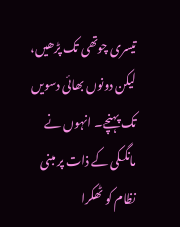تیسری چوتھی تک پڑھیں، لیکن دونوں بھائی دسویں تک پہنچے۔ انہوں نے مانگکی کے ذات پر مبنی نظام کو ٹھکرا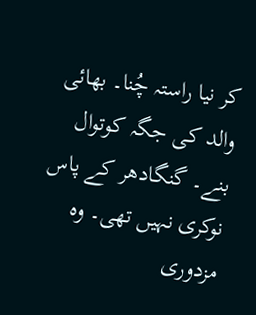کر نیا راستہ چُنا۔ بھائی والد کی جگہ کوتوال بنے۔ گنگادھر کے پاس نوکری نہیں تھی۔ وہ مزدوری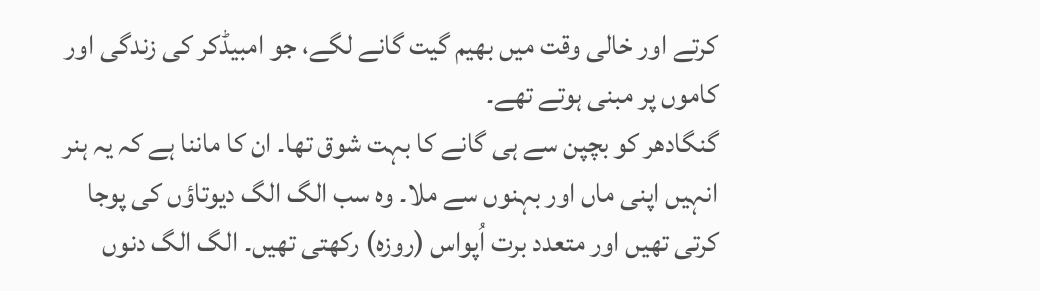کرتے اور خالی وقت میں بھیم گیت گانے لگے، جو امبیڈکر کی زندگی اور کاموں پر مبنی ہوتے تھے۔
گنگادھر کو بچپن سے ہی گانے کا بہت شوق تھا۔ ان کا ماننا ہے کہ یہ ہنر انہیں اپنی ماں اور بہنوں سے ملا۔ وہ سب الگ الگ دیوتاؤں کی پوجا کرتی تھیں اور متعدد برت اُپواس (روزہ) رکھتی تھیں۔ الگ الگ دنوں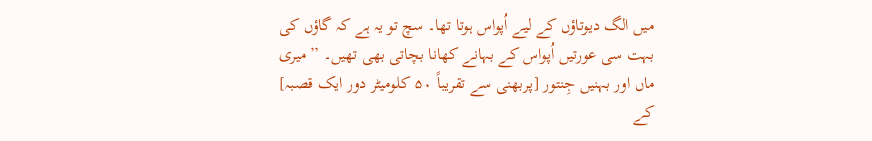میں الگ دیوتاؤں کے لیے اُپواس ہوتا تھا۔ سچ تو یہ ہے کہ گاؤں کی بہت سی عورتیں اُپواس کے بہانے کھانا بچاتی بھی تھیں۔ ’’میری ماں اور بہنیں جِنتور [پربھنی سے تقریباً ۵۰ کلومیٹر دور ایک قصبہ] کے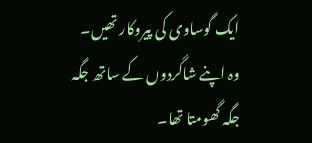ایک گوساوی کی پیروکار تھیں۔ وہ اپنے شاگردوں کے ساتھ جگہ جگہ گھومتا تھا۔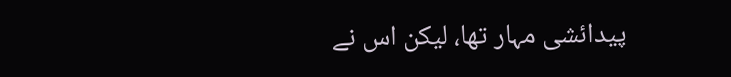پیدائشی مہار تھا، لیکن اس نے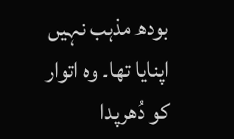بودھ مذہب نہیں اپنایا تھا۔ وہ اتوار کو دُھرپدا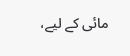مائی کے لیے،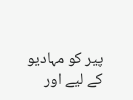پیر کو مہادیو کے لیے اور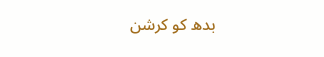بدھ کو کرشن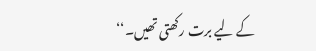کے لیے برت رکھتی تھیں۔‘‘